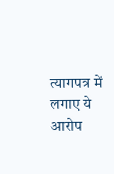त्यागपत्र में लगाए ये आरोप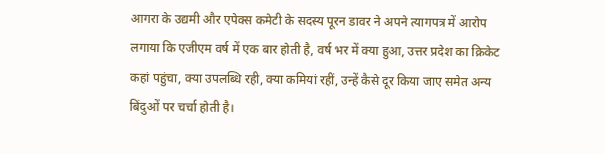आगरा के उद्यमी और एपेक्स कमेटी के सदस्य पूरन डावर ने अपने त्यागपत्र में आरोप लगाया कि एजीएम वर्ष में एक बार होती है, वर्ष भर में क्या हुआ, उत्तर प्रदेश का क्रिकेट कहां पहुंचा, क्या उपलब्धि रही, क्या कमियां रहीं, उन्हें कैसे दूर किया जाए समेत अन्य बिंदुओं पर चर्चा होती है।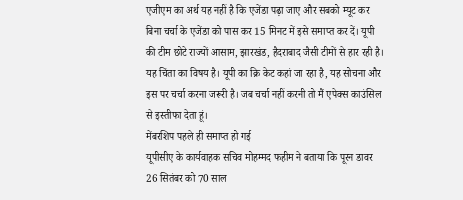एजीएम का अर्थ यह नहीं है कि एजेंडा पढ़ा जाए और सबको म्यूट कर बिना चर्चा के एजेंडा को पास कर 15 मिनट में इसे समाप्त कर दें। यूपी की टीम छोटे राज्यों आसाम, झारखंड, हैदराबाद जैसी टीमों से हार रही है। यह चिंता का विषय है। यूपी का क्रि केट कहां जा रहा है, यह सोचना और इस पर चर्चा करना जरूरी है। जब चर्चा नहीं करनी तो मैं एपेक्स काउंसिल से इस्तीफा देता हूं।
मेंबरशिप पहले ही समाप्त हो गई
यूपीसीए के कार्यवाहक सचिव मोहम्मद फहीम ने बताया कि पूरन डावर 26 सितंबर को 70 साल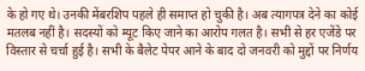के हो गए थे। उनकी मेंबरशिप पहले ही समाप्त हो चुकी है। अब त्यागपत्र देने का कोई मतलब नहीं है। सदस्यों को म्यूट किए जाने का आरोप गलत है। सभी से हर एजेंडे पर विस्तार से चर्चा हुई है। सभी के बैलेट पेपर आने के बाद दो जनवरी को मुद्दों पर निर्णय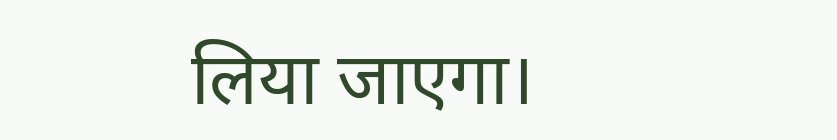लिया जाएगा।